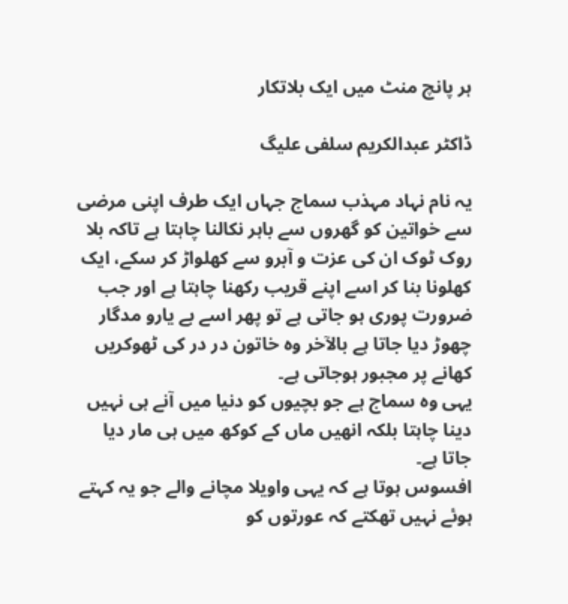ہر پانچ منٹ میں ایک بلاتکار

ڈاکٹر عبدالکریم سلفی علیگ

یہ نام نہاد مہذب سماج جہاں ایک طرف اپنی مرضی سے خواتین کو گھروں سے باہر نکالنا چاہتا ہے تاکہ بلا روک ٹوک ان کی عزت و آبرو سے کھلواڑ کر سکے، ایک کھلونا بنا کر اسے اپنے قریب رکھنا چاہتا ہے اور جب ضرورت پوری ہو جاتی ہے تو پھر اسے بے یارو مدگار چھوڑ دیا جاتا ہے بالآخر وہ خاتون در در کی ٹھوکریں کھانے پر مجبور ہوجاتی ہے۔
یہی وہ سماج ہے جو بچیوں کو دنیا میں آنے ہی نہیں دینا چاہتا بلکہ انھیں ماں کے کوکھ میں ہی مار دیا جاتا ہے۔
افسوس ہوتا ہے کہ یہی واویلا مچانے والے جو یہ کہتے ہوئے نہیں تھکتے کہ عورتوں کو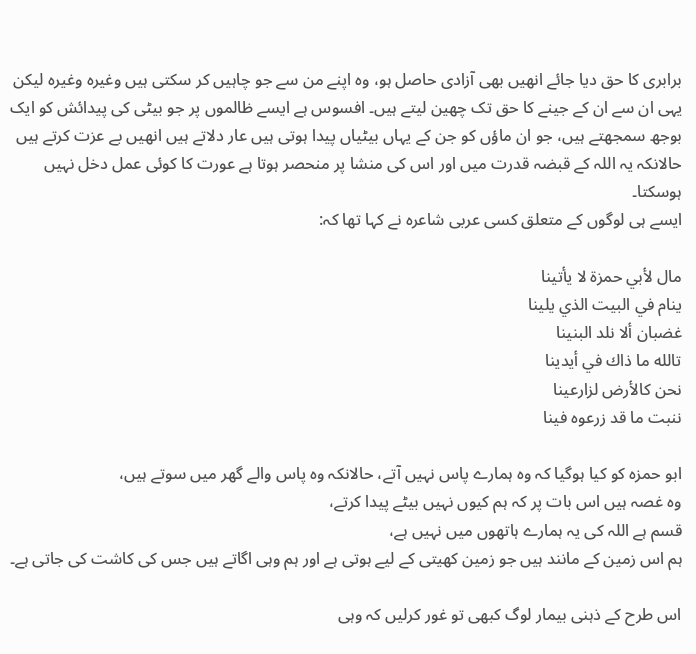برابری کا حق دیا جائے انھیں بھی آزادی حاصل ہو، وہ اپنے من سے جو چاہیں کر سکتی ہیں وغیرہ وغیرہ لیکن یہی ان سے ان کے جینے کا حق تک چھین لیتے ہیں۔ افسوس ہے ایسے ظالموں پر جو بیٹی کی پیدائش کو ایک بوجھ سمجھتے ہیں، جو ان ماؤں کو جن کے یہاں بیٹیاں پیدا ہوتی ہیں عار دلاتے ہیں انھیں بے عزت کرتے ہیں حالانکہ یہ اللہ کے قبضہ قدرت میں اور اس کی منشا پر منحصر ہوتا ہے عورت کا کوئی عمل دخل نہیں ہوسکتا۔
ایسے ہی لوگوں کے متعلق کسی عربی شاعرہ نے کہا تھا کہ:

مال لأبي حمزة لا يأتينا
ينام في البيت الذي يلينا
غضبان ألا نلد البنينا
تالله ما ذاك في أيدينا
نحن كالأرض لزارعينا
ننبت ما قد زرعوه فينا

ابو حمزہ کو کیا ہوگیا کہ وہ ہمارے پاس نہیں آتے، حالانکہ وہ پاس والے گھر میں سوتے ہیں،
وہ غصہ ہیں اس بات پر کہ ہم کیوں نہیں بیٹے پیدا کرتے،
قسم ہے اللہ کی یہ ہمارے ہاتھوں میں نہیں ہے،
ہم اس زمین کے مانند ہیں جو زمین کھیتی کے لیے ہوتی ہے اور ہم وہی اگاتے ہیں جس کی کاشت کی جاتی ہے۔

اس طرح کے ذہنی بیمار لوگ کبھی تو غور کرلیں کہ وہی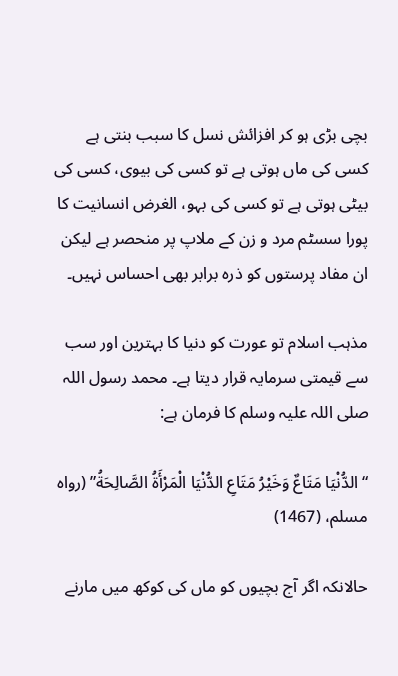بچی بڑی ہو کر افزائش نسل کا سبب بنتی ہے کسی کی ماں ہوتی ہے تو کسی کی بیوی، کسی کی بیٹی ہوتی ہے تو کسی کی بہو، الغرض انسانیت کا پورا سسٹم مرد و زن کے ملاپ پر منحصر ہے لیکن ان مفاد پرستوں کو ذرہ برابر بھی احساس نہیں۔

مذہب اسلام تو عورت کو دنیا کا بہترین اور سب سے قیمتی سرمایہ قرار دیتا ہے۔ محمد رسول اللہ صلی اللہ علیہ وسلم کا فرمان ہے:

“الدُّنْيَا مَتَاعٌ وَخَيْرُ مَتَاعِ الدُّنْيَا الْمَرْأَةُ الصَّالِحَةُ” (رواه مسلم، (1467)

حالانکہ اگر آج بچیوں کو ماں کی کوکھ میں مارنے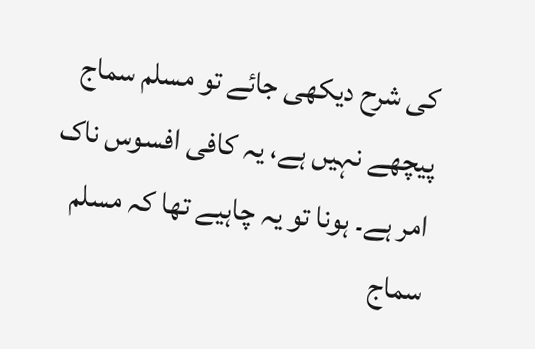کی شرح دیکھی جائے تو مسلم سماج پیچھے نہیں ہے، یہ کافی افسوس ناک امر ہے۔ ہونا تو یہ چاہیے تھا کہ مسلم سماج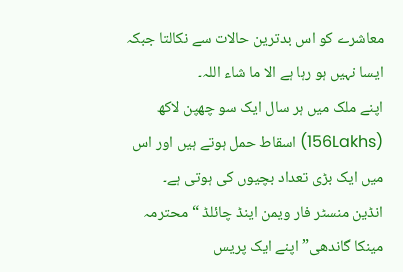معاشرے کو اس بدترین حالات سے نکالتا جبکہ ایسا نہیں ہو رہا ہے الا ما شاء اللہ۔
اپنے ملک میں ہر سال ایک سو چھپن لاکھ (156Lakhs) اسقاط حمل ہوتے ہیں اور اس میں ایک بڑی تعداد بچیوں کی ہوتی ہے۔
انڈین منسٹر فار ویمن اینڈ چائلڈ “محترمہ مینکا گاندھی” اپنے ایک پریس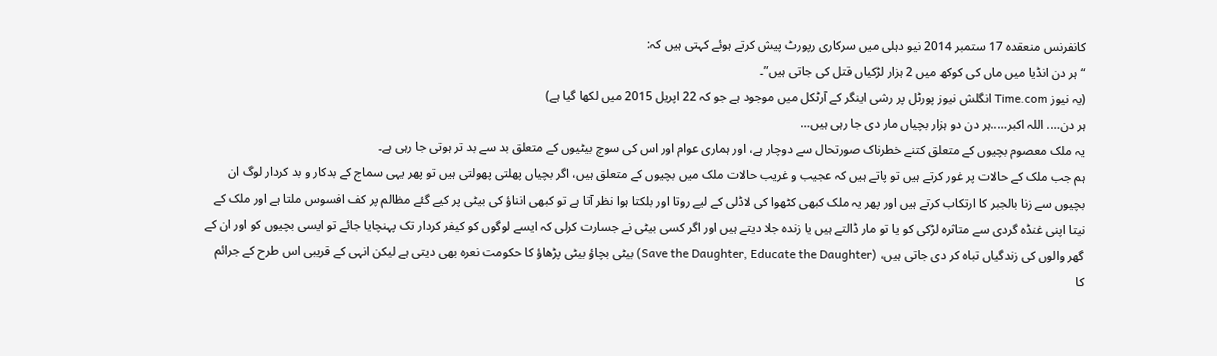کانفرنس منعقدہ 17 ستمبر 2014 نیو دہلی میں سرکاری رپورٹ پیش کرتے ہوئے کہتی ہیں کہ:
“ہر دن انڈیا میں ماں کی کوکھ میں 2 ہزار لڑکیاں قتل کی جاتی ہیں”۔
(یہ نیوز Time.com انگلش نیوز پورٹل پر رشی اینگر کے آرٹکل میں موجود ہے جو کہ 22 اپریل 2015 میں لکھا گیا ہے)
ہر دن…. اللہ اکبر…..ہر دن دو ہزار بچیاں مار دی جا رہی ہیں…
یہ ملک معصوم بچیوں کے متعلق کتنے خطرناک صورتحال سے دوچار ہے، اور ہماری عوام اور اس کی سوچ بیٹیوں کے متعلق بد سے بد تر ہوتی جا رہی ہے۔
ہم جب ملک کے حالات پر غور کرتے ہیں تو پاتے ہیں کہ عجیب و غریب حالات ملک میں بچیوں کے متعلق ہیں، اگر بچیاں پھلتی پھولتی ہیں تو پھر یہی سماج کے بدکار و بد کردار لوگ ان بچیوں سے زنا بالجبر کا ارتکاب کرتے ہیں اور پھر یہ ملک کبھی کٹھوا کی لاڈلی کے لیے روتا اور بلکتا ہوا نظر آتا ہے تو کبھی انناؤ کی بیٹی پر کیے گئے مظالم پر کف افسوس ملتا ہے اور ملک کے نیتا اپنی غنڈہ گردی سے متاثرہ لڑکی کو یا تو مار ڈالتے ہیں یا زندہ جلا دیتے ہیں اور اگر کسی بیٹی نے جسارت کرلی کہ ایسے لوگوں کو کیفر کردار تک پہنچایا جائے تو ایسی بچیوں کو اور ان کے گھر والوں کی زندگیاں تباہ کر دی جاتی ہیں، (Save the Daughter, Educate the Daughter) بیٹی بچاؤ بیٹی پڑھاؤ کا حکومت نعرہ بھی دیتی ہے لیکن انہی کے قریبی اس طرح کے جرائم کا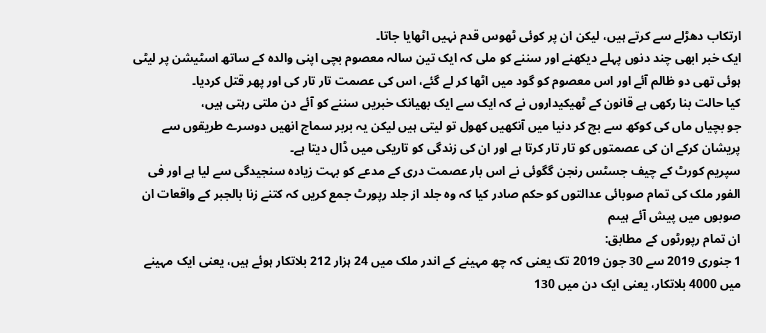ارتکاب دھڑلے سے کرتے ہیں، لیکن ان پر کوئی ٹھوس قدم نہیں اٹھایا جاتا۔
ایک خبر ابھی چند دنوں پہلے دیکھنے اور سننے کو ملی کہ ایک تین سالہ معصوم بچی اپنی والدہ کے ساتھ اسٹیشن پر لیٹی ہوئی تھی دو ظالم آئے اور اس معصوم کو گود میں اٹھا کر لے گئے، اس کی عصمت تار تار کی اور پھر قتل کردیا۔
کیا حالت بنا رکھی ہے قانون کے ٹھیکیداروں نے کہ ایک سے ایک بھیانک خبریں سننے کو آئے دن ملتی رہتی ہیں،
جو بچیاں ماں کی کوکھ سے بچ کر دنیا میں آنکھیں کھول تو لیتی ہیں لیکن یہ بربر سماج انھیں دوسرے طریقوں سے پریشان کرکے ان کی عصمتوں کو تار تار کرتا ہے اور ان کی زندگی کو تاریکی میں ڈال دیتا ہے۔
سپریم کورٹ کے چیف جسٹس رنجن گگوئی نے اس بار عصمت دری کے مدعے کو بہت زیادہ سنجیدگی سے لیا ہے اور فی الفور ملک کی تمام صوبائی عدالتوں کو حکم صادر کیا کہ وہ جلد از جلد رپورٹ جمع کریں کہ کتنے زنا بالجبر کے واقعات ان صوبوں میں پیش آئے ہیںم
ان تمام رپورٹوں کے مطابق:
1 جنوری 2019 سے 30 جون 2019 تک یعنی کہ چھ مہینے کے اندر ملک میں 24 ہزار 212 بلاتکار ہوئے ہیں، یعنی ایک مہینے میں 4000 بلاتکار، یعنی ایک دن میں 130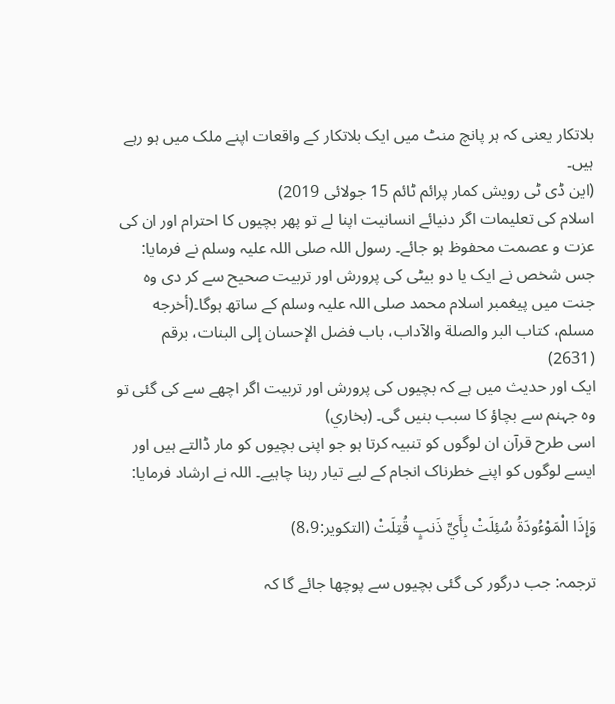بلاتکار یعنی کہ ہر پانچ منٹ میں ایک بلاتکار کے واقعات اپنے ملک میں ہو رہے ہیں۔
(این ڈی ٹی رویش کمار پرائم ٹائم 15 جولائی 2019)
اسلام کی تعلیمات اگر دنیائے انسانیت اپنا لے تو پھر بچیوں کا احترام اور ان کی عزت و عصمت محفوظ ہو جائے۔ رسول اللہ صلی اللہ علیہ وسلم نے فرمایا:
جس شخص نے ایک یا دو بیٹی کی پرورش اور تربیت صحیح سے کر دی وہ جنت میں پیغمبر اسلام محمد صلی اللہ علیہ وسلم کے ساتھ ہوگا۔(أخرجه مسلم، كتاب البر والصلة والآداب، باب فضل الإحسان إلى البنات، برقم (2631)
ایک اور حدیث میں ہے کہ بچیوں کی پرورش اور تربیت اگر اچھے سے کی گئی تو وہ جہنم سے بچاؤ کا سبب بنیں گی۔ (بخاري)
اسی طرح قرآن ان لوگوں کو تنبیہ کرتا ہو جو اپنی بچیوں کو مار ڈالتے ہیں اور ایسے لوگوں کو اپنے خطرناک انجام کے لیے تیار رہنا چاہیے۔ اللہ نے ارشاد فرمایا:

وَإِذَا الْمَوْءُودَةُ سُئِلَتْ بِأَيِّ ذَنبٍ قُتِلَتْ (التکویر:8،9)

ترجمہ: جب درگور کی گئی بچیوں سے پوچھا جائے گا کہ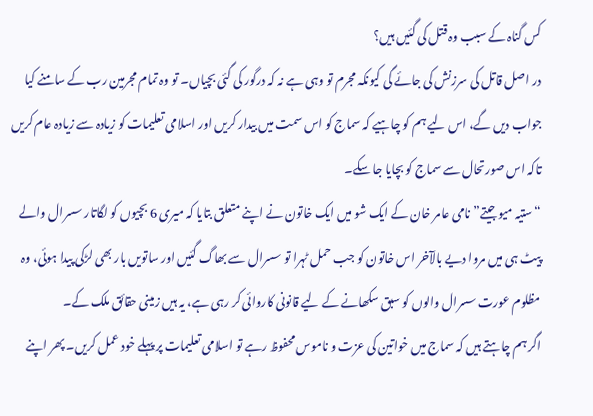کس گناہ کے سبب وہ قتل کی گئیں ہیں؟
در اصل قاتل کی سرزنش کی جائے گی کیونکہ مجرم تو وہی ہے نہ کہ درگور کی گئی بچیاں۔ تو وہ تمام مجرمین رب کے سامنے کیا جواب دیں گے، اس لیے ہم کو چاہیے کہ سماج کو اس سمت میں بیدار کریں اور اسلامی تعلیمات کو زیادہ سے زیادہ عام کریں تاکہ اس صورتحال سے سماج کو بچایا جا سکے۔
“ستیہ میو جیتے” نامی عامر خان کے ایک شو میں ایک خاتون نے اپنے متعلق بتایا کہ میری 6 بچیوں کو لگاتار سسرال والے پیٹ ہی میں مروا دیے بالآخر اس خاتون کو جب حمل ٹہرا تو سسرال سے بھاگ گئیں اور ساتویں بار بھی لڑکی پیدا ہوئی، وہ مظلوم عورت سسرال والوں کو سبق سکھانے کے لیے قانونی کاروائی کر رہی ہے، یہ ہیں زمینی حقائق ملک کے۔
اگر ہم چاہتے ہیں کہ سماج میں خواتین کی عزت و ناموس محفوظ رہے تو اسلامی تعلیمات پر پہلے خود عمل کریں۔ پھر اپنے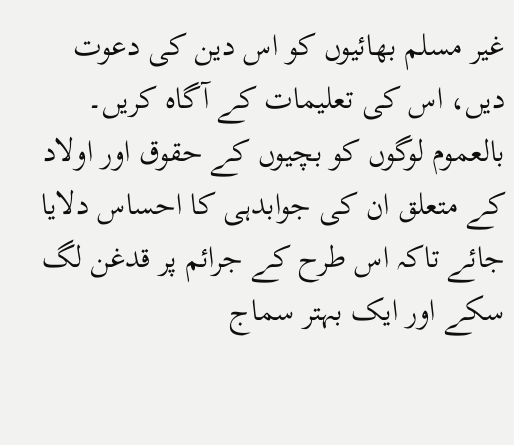غیر مسلم بھائیوں کو اس دین کی دعوت دیں، اس کی تعلیمات کے آگاہ کریں۔ بالعموم لوگوں کو بچیوں کے حقوق اور اولاد کے متعلق ان کی جوابدہی کا احساس دلایا جائے تاکہ اس طرح کے جرائم پر قدغن لگ سکے اور ایک بہتر سماج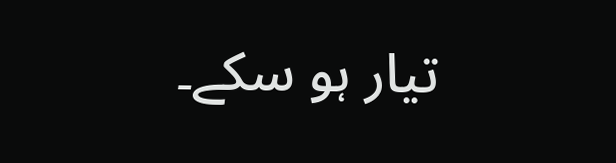تیار ہو سکے۔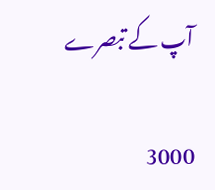آپ کے تبصرے

3000